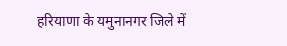हरियाणा के यमुनानगर जिले में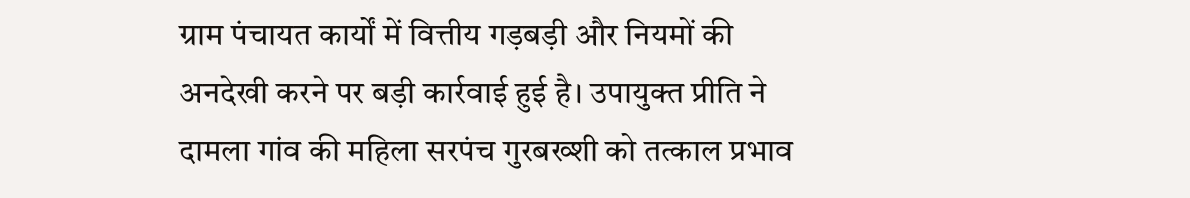ग्राम पंचायत कार्यों में वित्तीय गड़बड़ी और नियमों की अनदेखी करने पर बड़ी कार्रवाई हुई है। उपायुक्त प्रीति ने दामला गांव की महिला सरपंच गुरबख्शी को तत्काल प्रभाव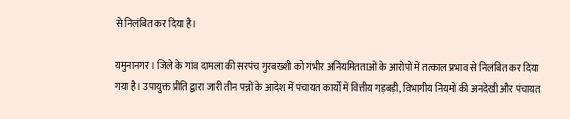से निलंबित कर दिया है।

यमुनानगर। जिले के गांव दामला की सरपंच गुरबख्शी को गंभीर अनियमितताओं के आरोपों में तत्काल प्रभाव से निलंबित कर दिया गया है। उपायुक्त प्रीति द्वारा जारी तीन पन्नों के आदेश में पंचायत कार्यों में वित्तीय गड़बड़ी, विभागीय नियमों की अनदेखी और पंचायत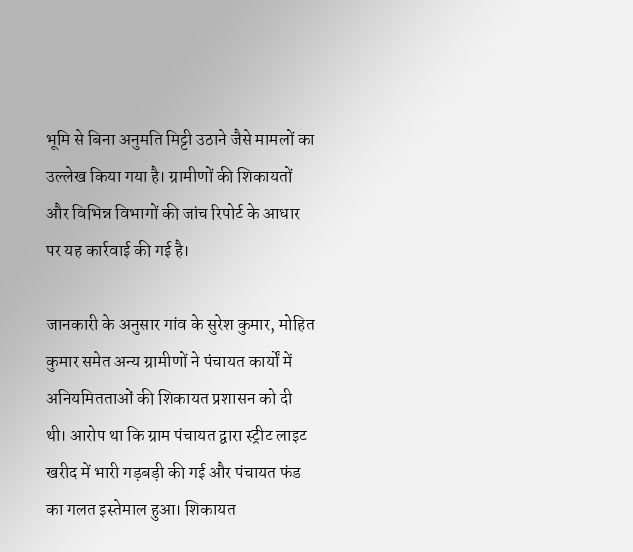भूमि से बिना अनुमति मिट्टी उठाने जैसे मामलों का उल्लेख किया गया है। ग्रामीणों की शिकायतों और विभिन्न विभागों की जांच रिपोर्ट के आधार पर यह कार्रवाई की गई है।

जानकारी के अनुसार गांव के सुरेश कुमार, मोहित कुमार समेत अन्य ग्रामीणों ने पंचायत कार्यों में अनियमितताओं की शिकायत प्रशासन को दी थी। आरोप था कि ग्राम पंचायत द्वारा स्ट्रीट लाइट खरीद में भारी गड़बड़ी की गई और पंचायत फंड का गलत इस्तेमाल हुआ। शिकायत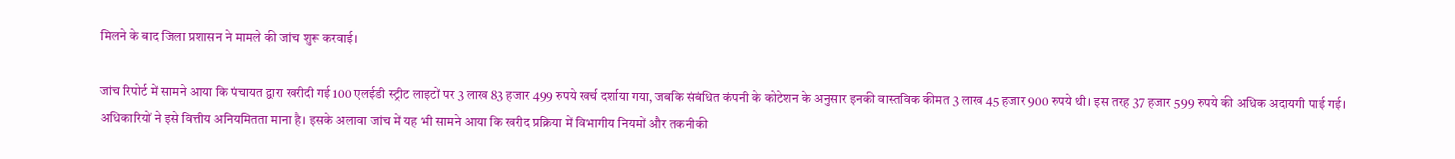मिलने के बाद जिला प्रशासन ने मामले की जांच शुरू करवाई।

जांच रिपोर्ट में सामने आया कि पंचायत द्वारा खरीदी गई 100 एलईडी स्ट्रीट लाइटों पर 3 लाख 83 हजार 499 रुपये खर्च दर्शाया गया, जबकि संबंधित कंपनी के कोटेशन के अनुसार इनकी वास्तविक कीमत 3 लाख 45 हजार 900 रुपये थी। इस तरह 37 हजार 599 रुपये की अधिक अदायगी पाई गई। अधिकारियों ने इसे वित्तीय अनियमितता माना है। इसके अलावा जांच में यह भी सामने आया कि खरीद प्रक्रिया में विभागीय नियमों और तकनीकी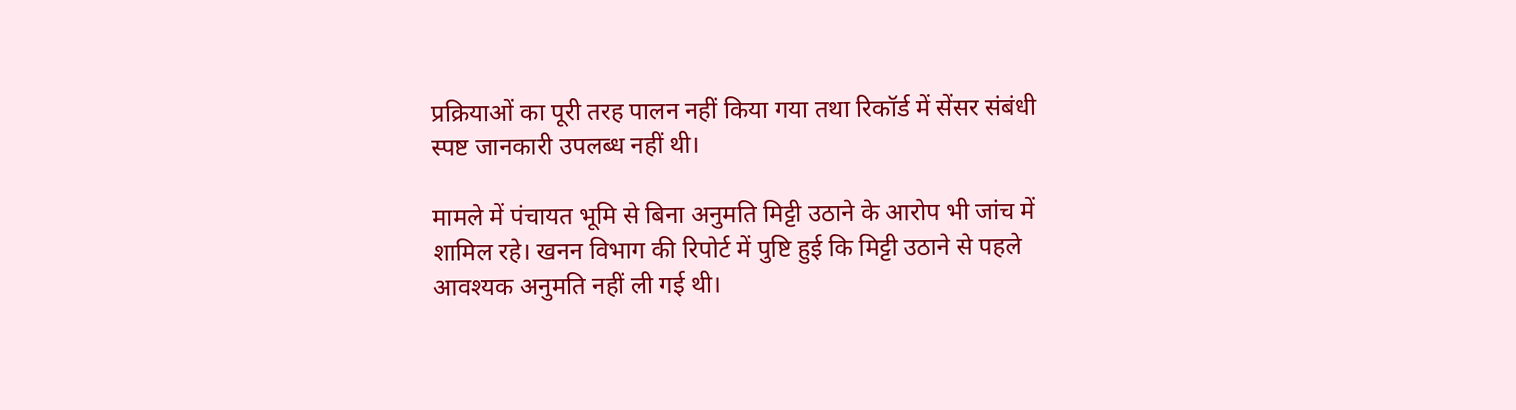प्रक्रियाओं का पूरी तरह पालन नहीं किया गया तथा रिकॉर्ड में सेंसर संबंधी स्पष्ट जानकारी उपलब्ध नहीं थी।

मामले में पंचायत भूमि से बिना अनुमति मिट्टी उठाने के आरोप भी जांच में शामिल रहे। खनन विभाग की रिपोर्ट में पुष्टि हुई कि मिट्टी उठाने से पहले आवश्यक अनुमति नहीं ली गई थी।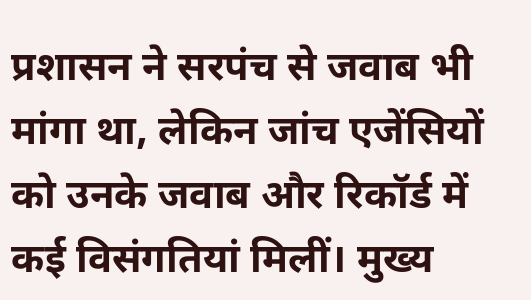प्रशासन ने सरपंच से जवाब भी मांगा था, लेकिन जांच एजेंसियों को उनके जवाब और रिकॉर्ड में कई विसंगतियां मिलीं। मुख्य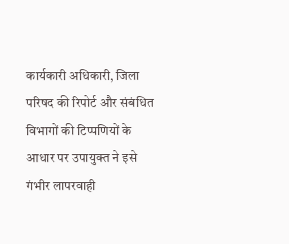कार्यकारी अधिकारी, जिला परिषद की रिपोर्ट और संबंधित विभागों की टिप्पणियों के आधार पर उपायुक्त ने इसे गंभीर लापरवाही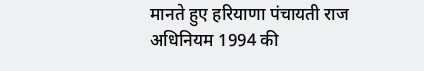मानते हुए हरियाणा पंचायती राज अधिनियम 1994 की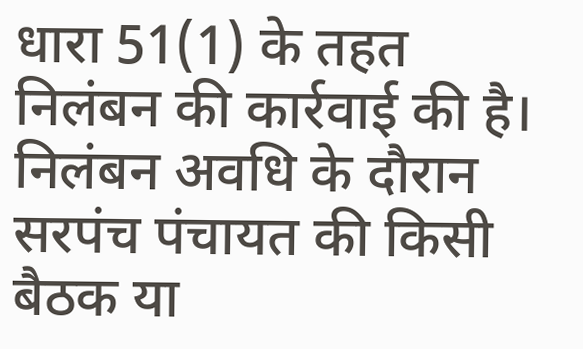धारा 51(1) के तहत निलंबन की कार्रवाई की है। निलंबन अवधि के दौरान सरपंच पंचायत की किसी बैठक या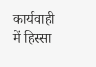कार्यवाही में हिस्सा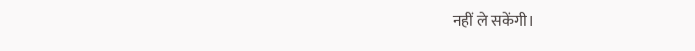नहीं ले सकेंगी।